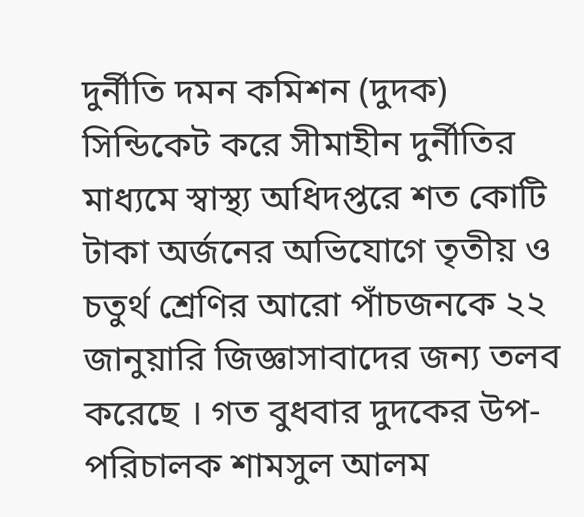দুর্নীতি দমন কমিশন (দুদক) সিন্ডিকেট করে সীমাহীন দুর্নীতির মাধ্যমে স্বাস্থ্য অধিদপ্তরে শত কোটি টাকা অর্জনের অভিযোগে তৃতীয় ও চতুর্থ শ্রেণির আরো পাঁচজনকে ২২ জানুয়ারি জিজ্ঞাসাবাদের জন্য তলব করেছে । গত বুধবার দুদকের উপ-পরিচালক শামসুল আলম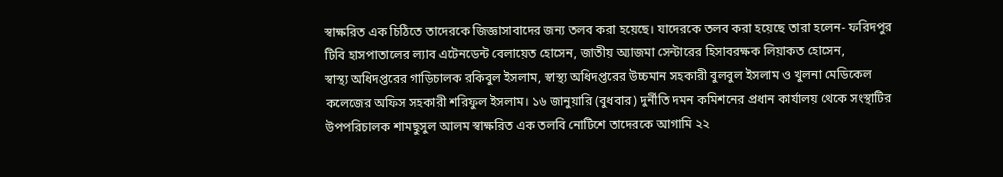স্বাক্ষরিত এক চিঠিতে তাদেরকে জিজ্ঞাসাবাদের জন্য তলব করা হয়েছে। যাদেরকে তলব করা হয়েছে তারা হলেন- ফরিদপুর টিবি হাসপাতালের ল্যাব এটেনডেন্ট বেলায়েত হোসেন, জাতীয় অ্যাজমা সেন্টারের হিসাবরক্ষক লিয়াকত হোসেন,
স্বাস্থ্য অধিদপ্তরের গাড়িচালক রকিবুল ইসলাম, স্বাস্থ্য অধিদপ্তরের উচ্চমান সহকারী বুলবুল ইসলাম ও খুলনা মেডিকেল কলেজের অফিস সহকারী শরিফুল ইসলাম। ১৬ জানুয়ারি (বুধবার) দুর্নীতি দমন কমিশনের প্রধান কার্যালয় থেকে সংস্থাটির উপপরিচালক শামছুসুল আলম স্বাক্ষরিত এক তলবি নোটিশে তাদেরকে আগামি ২২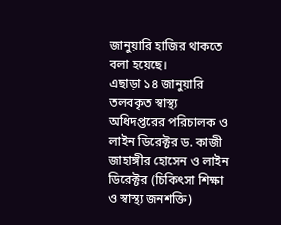জানুয়ারি হাজির থাকতে বলা হয়েছে।
এছাড়া ১৪ জানুয়ারি তলবকৃত স্বাস্থ্য অধিদপ্তরের পরিচালক ও লাইন ডিরেক্টর ড. কাজী জাহাঙ্গীর হোসেন ও লাইন ডিরেক্টর (চিকিৎসা শিক্ষা ও স্বাস্থ্য জনশক্তি)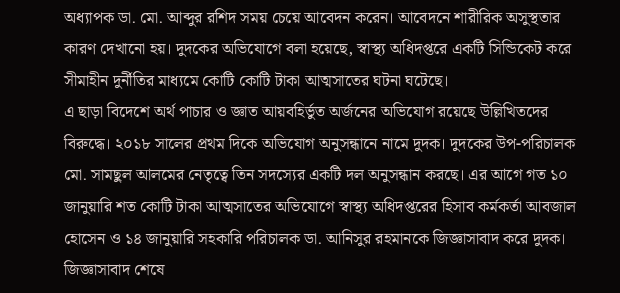অধ্যাপক ডা. মো. আব্দুর রশিদ সময় চেয়ে আবেদন করেন। আবেদনে শারীরিক অসুস্থতার কারণ দেখানো হয়। দুদকের অভিযোগে বলা হয়েছে, স্বাস্থ্য অধিদপ্তরে একটি সিন্ডিকেট করে সীমাহীন দুর্নীতির মাধ্যমে কোটি কোটি টাকা আত্মসাতের ঘটনা ঘটেছে।
এ ছাড়া বিদেশে অর্থ পাচার ও জ্ঞাত আয়বহির্ভুত অর্জনের অভিযোগ রয়েছে উল্লিখিতদের বিরুদ্ধে। ২০১৮ সালের প্রথম দিকে অভিযোগ অনুসন্ধানে নামে দুদক। দুদকের উপ-পরিচালক মো. সামছুল আলমের নেতৃত্বে তিন সদস্যের একটি দল অনুসন্ধান করছে। এর আগে গত ১০ জানুয়ারি শত কোটি টাকা আত্মসাতের অভিযোগে স্বাস্থ্য অধিদপ্তরের হিসাব কর্মকর্তা আবজাল হোসেন ও ১৪ জানুয়ারি সহকারি পরিচালক ডা. আনিসুর রহমানকে জিজ্ঞাসাবাদ করে দুদক। জিজ্ঞাসাবাদ শেষে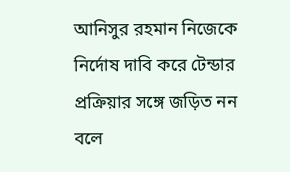আনিসুর রহমান নিজেকে নির্দোষ দাবি করে টেন্ডার প্রক্রিয়ার সঙ্গে জড়িত নন বলে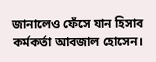জানালেও ফেঁসে যান হিসাব কর্মকর্তা আবজাল হোসেন।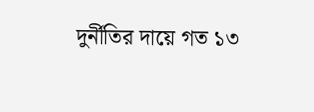দুর্নীতির দায়ে গত ১৩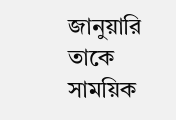জানুয়ারি তাকে সাময়িক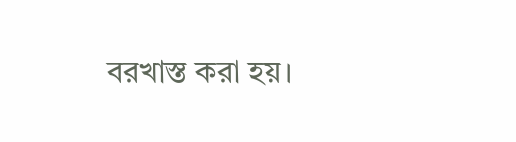বরখাস্ত করা হয়।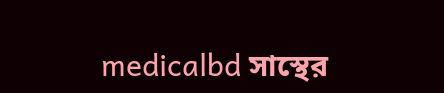medicalbd সাস্থের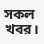সকল খবর।